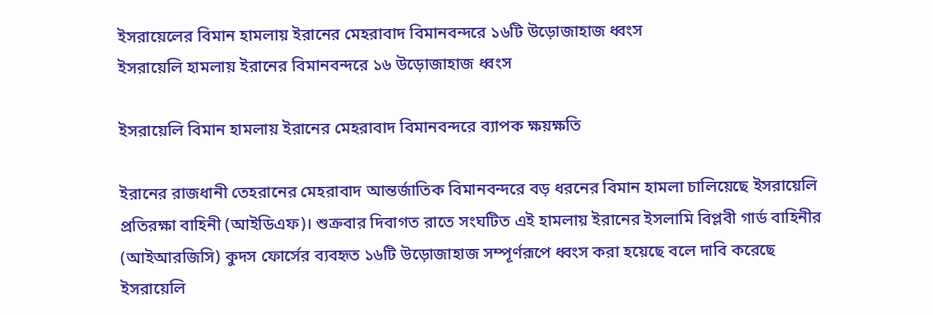ইসরায়েলের বিমান হামলায় ইরানের মেহরাবাদ বিমানবন্দরে ১৬টি উড়োজাহাজ ধ্বংস
ইসরায়েলি হামলায় ইরানের বিমানবন্দরে ১৬ উড়োজাহাজ ধ্বংস

ইসরায়েলি বিমান হামলায় ইরানের মেহরাবাদ বিমানবন্দরে ব্যাপক ক্ষয়ক্ষতি

ইরানের রাজধানী তেহরানের মেহরাবাদ আন্তর্জাতিক বিমানবন্দরে বড় ধরনের বিমান হামলা চালিয়েছে ইসরায়েলি প্রতিরক্ষা বাহিনী (আইডিএফ)। শুক্রবার দিবাগত রাতে সংঘটিত এই হামলায় ইরানের ইসলামি বিপ্লবী গার্ড বাহিনীর (আইআরজিসি) কুদস ফোর্সের ব্যবহৃত ১৬টি উড়োজাহাজ সম্পূর্ণরূপে ধ্বংস করা হয়েছে বলে দাবি করেছে ইসরায়েলি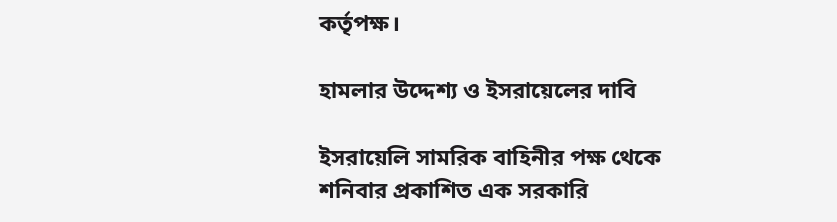কর্তৃপক্ষ।

হামলার উদ্দেশ্য ও ইসরায়েলের দাবি

ইসরায়েলি সামরিক বাহিনীর পক্ষ থেকে শনিবার প্রকাশিত এক সরকারি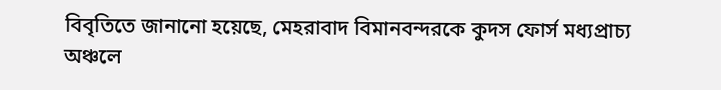বিবৃতিতে জানানো হয়েছে, মেহরাবাদ বিমানবন্দরকে কুদস ফোর্স মধ্যপ্রাচ্য অঞ্চলে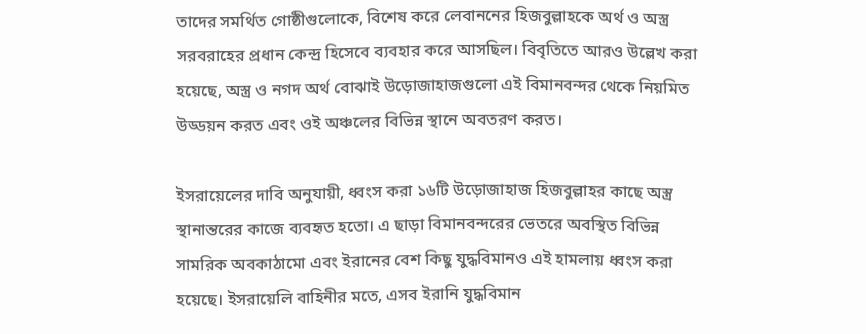তাদের সমর্থিত গোষ্ঠীগুলোকে, বিশেষ করে লেবাননের হিজবুল্লাহকে অর্থ ও অস্ত্র সরবরাহের প্রধান কেন্দ্র হিসেবে ব্যবহার করে আসছিল। বিবৃতিতে আরও উল্লেখ করা হয়েছে, অস্ত্র ও নগদ অর্থ বোঝাই উড়োজাহাজগুলো এই বিমানবন্দর থেকে নিয়মিত উড্ডয়ন করত এবং ওই অঞ্চলের বিভিন্ন স্থানে অবতরণ করত।

ইসরায়েলের দাবি অনুযায়ী, ধ্বংস করা ১৬টি উড়োজাহাজ হিজবুল্লাহর কাছে অস্ত্র স্থানান্তরের কাজে ব্যবহৃত হতো। এ ছাড়া বিমানবন্দরের ভেতরে অবস্থিত বিভিন্ন সামরিক অবকাঠামো এবং ইরানের বেশ কিছু যুদ্ধবিমানও এই হামলায় ধ্বংস করা হয়েছে। ইসরায়েলি বাহিনীর মতে, এসব ইরানি যুদ্ধবিমান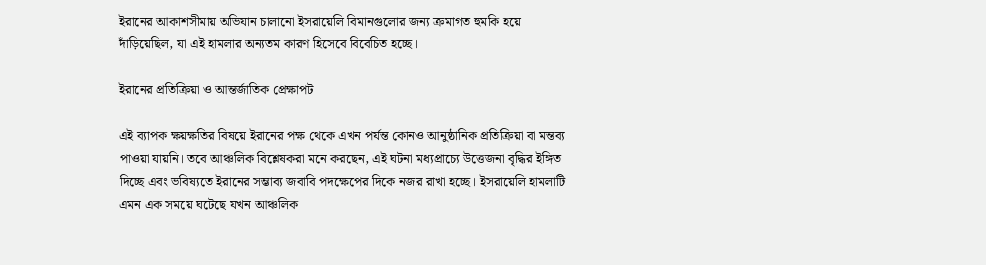ইরানের আকাশসীমায় অভিযান চালানো ইসরায়েলি বিমানগুলোর জন্য ক্রমাগত হুমকি হয়ে দাঁড়িয়েছিল, যা এই হামলার অন্যতম কারণ হিসেবে বিবেচিত হচ্ছে।

ইরানের প্রতিক্রিয়া ও আন্তর্জাতিক প্রেক্ষাপট

এই ব্যাপক ক্ষয়ক্ষতির বিষয়ে ইরানের পক্ষ থেকে এখন পর্যন্ত কোনও আনুষ্ঠানিক প্রতিক্রিয়া বা মন্তব্য পাওয়া যায়নি। তবে আঞ্চলিক বিশ্লেষকরা মনে করছেন, এই ঘটনা মধ্যপ্রাচ্যে উত্তেজনা বৃদ্ধির ইঙ্গিত দিচ্ছে এবং ভবিষ্যতে ইরানের সম্ভাব্য জবাবি পদক্ষেপের দিকে নজর রাখা হচ্ছে। ইসরায়েলি হামলাটি এমন এক সময়ে ঘটেছে যখন আঞ্চলিক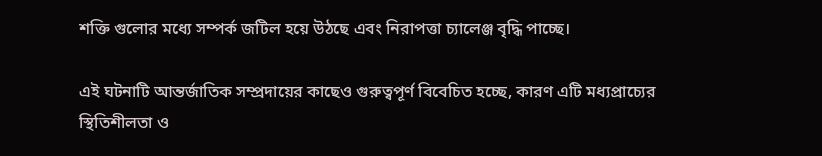শক্তি গুলোর মধ্যে সম্পর্ক জটিল হয়ে উঠছে এবং নিরাপত্তা চ্যালেঞ্জ বৃদ্ধি পাচ্ছে।

এই ঘটনাটি আন্তর্জাতিক সম্প্রদায়ের কাছেও গুরুত্বপূর্ণ বিবেচিত হচ্ছে, কারণ এটি মধ্যপ্রাচ্যের স্থিতিশীলতা ও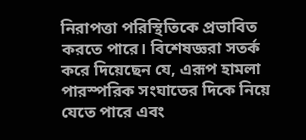নিরাপত্তা পরিস্থিতিকে প্রভাবিত করতে পারে। বিশেষজ্ঞরা সতর্ক করে দিয়েছেন যে, এরূপ হামলা পারস্পরিক সংঘাতের দিকে নিয়ে যেতে পারে এবং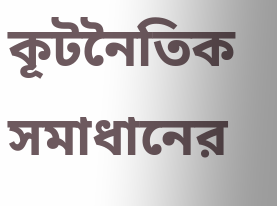কূটনৈতিক সমাধানের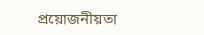প্রয়োজনীয়তা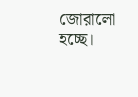জোরালো হচ্ছে।